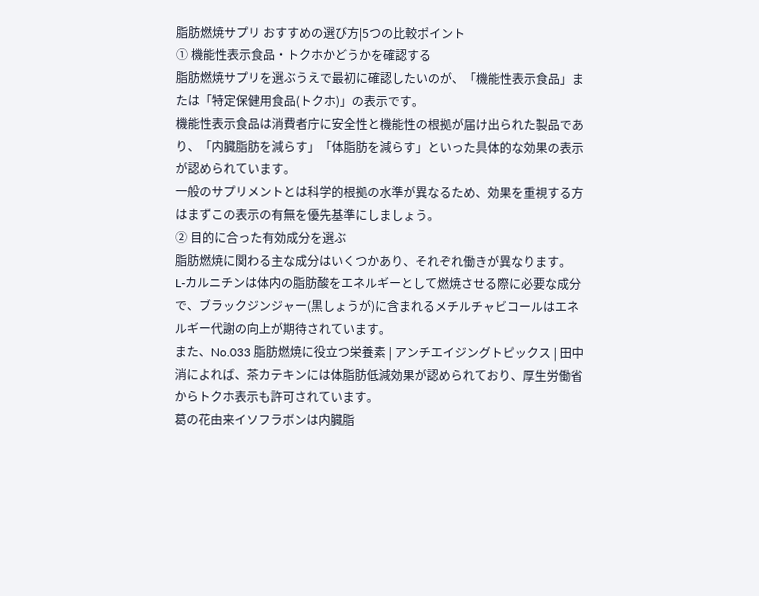脂肪燃焼サプリ おすすめの選び方|5つの比較ポイント
① 機能性表示食品・トクホかどうかを確認する
脂肪燃焼サプリを選ぶうえで最初に確認したいのが、「機能性表示食品」または「特定保健用食品(トクホ)」の表示です。
機能性表示食品は消費者庁に安全性と機能性の根拠が届け出られた製品であり、「内臓脂肪を減らす」「体脂肪を減らす」といった具体的な効果の表示が認められています。
一般のサプリメントとは科学的根拠の水準が異なるため、効果を重視する方はまずこの表示の有無を優先基準にしましょう。
② 目的に合った有効成分を選ぶ
脂肪燃焼に関わる主な成分はいくつかあり、それぞれ働きが異なります。
L-カルニチンは体内の脂肪酸をエネルギーとして燃焼させる際に必要な成分で、ブラックジンジャー(黒しょうが)に含まれるメチルチャビコールはエネルギー代謝の向上が期待されています。
また、No.033 脂肪燃焼に役立つ栄養素 | アンチエイジングトピックス | 田中消によれば、茶カテキンには体脂肪低減効果が認められており、厚生労働省からトクホ表示も許可されています。
葛の花由来イソフラボンは内臓脂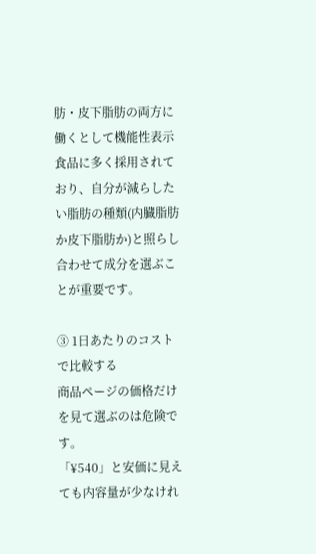肪・皮下脂肪の両方に働くとして機能性表示食品に多く採用されており、自分が減らしたい脂肪の種類(内臓脂肪か皮下脂肪か)と照らし合わせて成分を選ぶことが重要です。

③ 1日あたりのコストで比較する
商品ページの価格だけを見て選ぶのは危険です。
「¥540」と安価に見えても内容量が少なけれ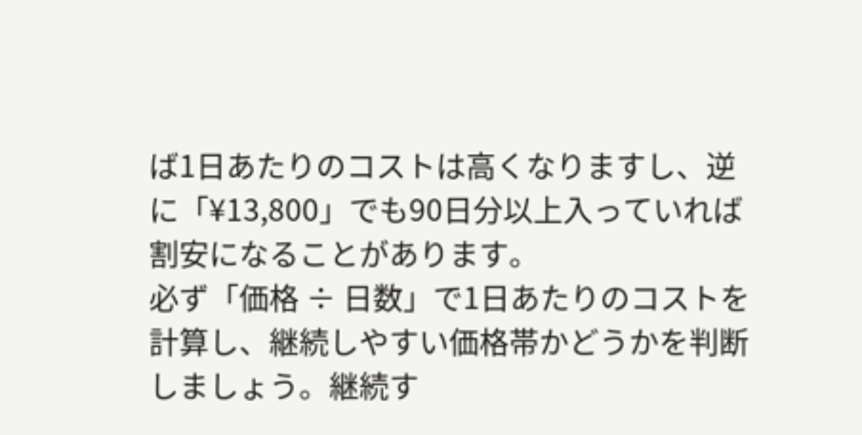ば1日あたりのコストは高くなりますし、逆に「¥13,800」でも90日分以上入っていれば割安になることがあります。
必ず「価格 ÷ 日数」で1日あたりのコストを計算し、継続しやすい価格帯かどうかを判断しましょう。継続す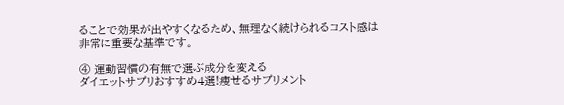ることで効果が出やすくなるため、無理なく続けられるコスト感は非常に重要な基準です。

④ 運動習慣の有無で選ぶ成分を変える
ダイエットサプリおすすめ4選!痩せるサプリメント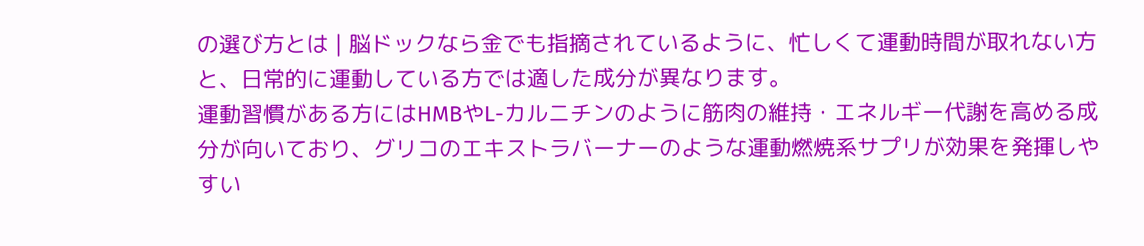の選び方とは | 脳ドックなら金でも指摘されているように、忙しくて運動時間が取れない方と、日常的に運動している方では適した成分が異なります。
運動習慣がある方にはHMBやL-カルニチンのように筋肉の維持・エネルギー代謝を高める成分が向いており、グリコのエキストラバーナーのような運動燃焼系サプリが効果を発揮しやすい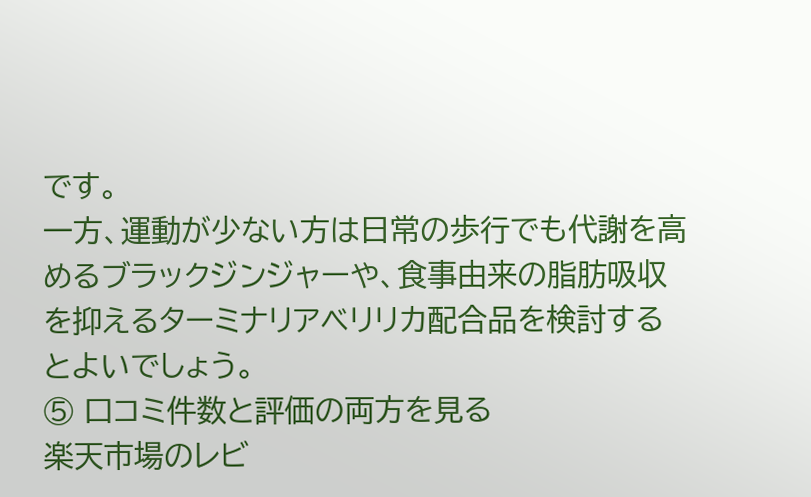です。
一方、運動が少ない方は日常の歩行でも代謝を高めるブラックジンジャーや、食事由来の脂肪吸収を抑えるターミナリアベリリカ配合品を検討するとよいでしょう。
⑤ 口コミ件数と評価の両方を見る
楽天市場のレビ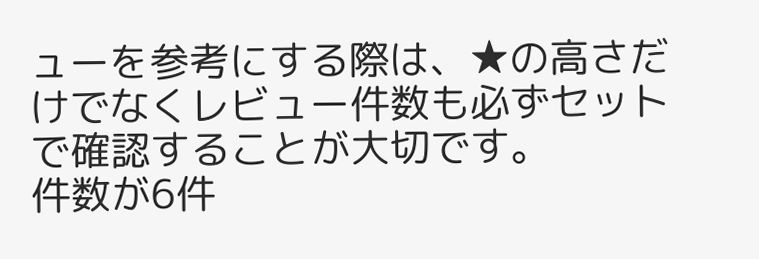ューを参考にする際は、★の高さだけでなくレビュー件数も必ずセットで確認することが大切です。
件数が6件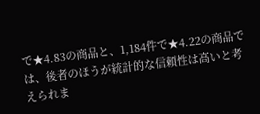で★4.83の商品と、1,184件で★4.22の商品では、後者のほうが統計的な信頼性は高いと考えられま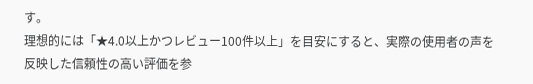す。
理想的には「★4.0以上かつレビュー100件以上」を目安にすると、実際の使用者の声を反映した信頼性の高い評価を参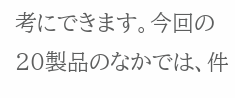考にできます。今回の20製品のなかでは、件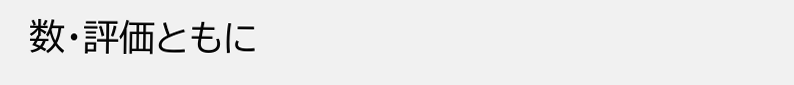数・評価ともに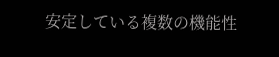安定している複数の機能性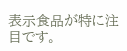表示食品が特に注目です。